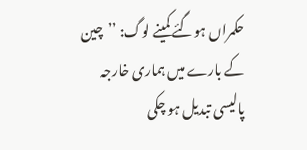حکمراں ہوگئے کمینے لوگ: ’’چین کے بارے میں ہماری خارجہ پالیسی تبدیل ہو چکی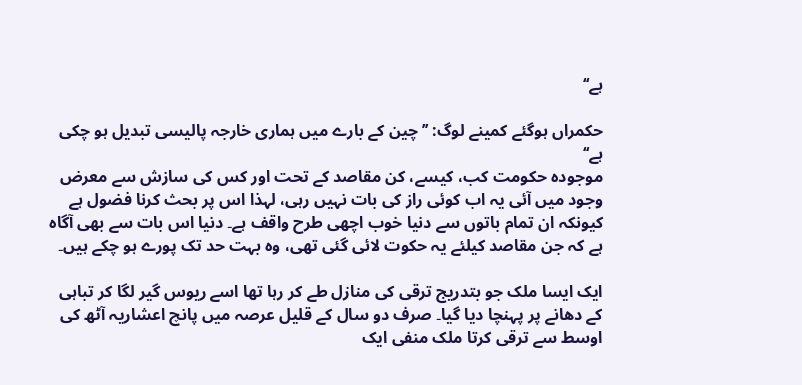ہے‘‘

حکمراں ہوگئے کمینے لوگ: ’’چین کے بارے میں ہماری خارجہ پالیسی تبدیل ہو چکی ہے‘‘
موجودہ حکومت کب، کیسے، کن مقاصد کے تحت اور کس کی سازش سے معرض وجود میں آئی یہ اب کوئی راز کی بات نہیں رہی، لہذا اس پر بحث کرنا فضول ہے کیونکہ ان تمام باتوں سے دنیا خوب اچھی طرح واقف ہے۔ دنیا اس بات سے بھی آگاہ ہے کہ جن مقاصد کیلئے یہ حکوت لائی گئی تھی، وہ بہت حد تک پورے ہو چکے ہیں۔

ایک ایسا ملک جو بتدریج ترقی کی منازل طے کر رہا تھا اسے ریوس گیر لگا کر تباہی کے دھانے پر پہنچا دیا گیا۔ صرف دو سال کے قلیل عرصہ میں پانچ اعشاریہ آٹھ کی اوسط سے ترقی کرتا ملک منفی ایک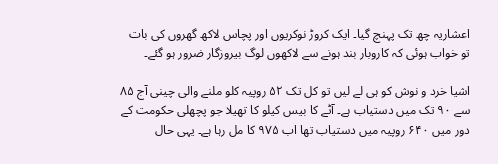اعشاریہ چھ تک پہنچ گیا۔ ایک کروڑ نوکریوں اور پچاس لاکھ گھروں کی بات تو خواب ہوئی کہ کاروبار بند ہونے سے لاکھوں لوگ بیروزگار ضرور ہو گئے۔

اشیا خرد و نوش کو ہی لے لیں تو کل تک ۵۲ روپیہ کلو ملنے والی چینی آج ۸۵ سے ۹۰ تک میں دستیاب ہے۔ آٹے کا بیس کیلو کا تھیلا جو پچھلی حکومت کے دور میں ۶۴۰ روپیہ میں دستیاب تھا اب ۹۷۵ کا مل رہا ہے۔ یہی حال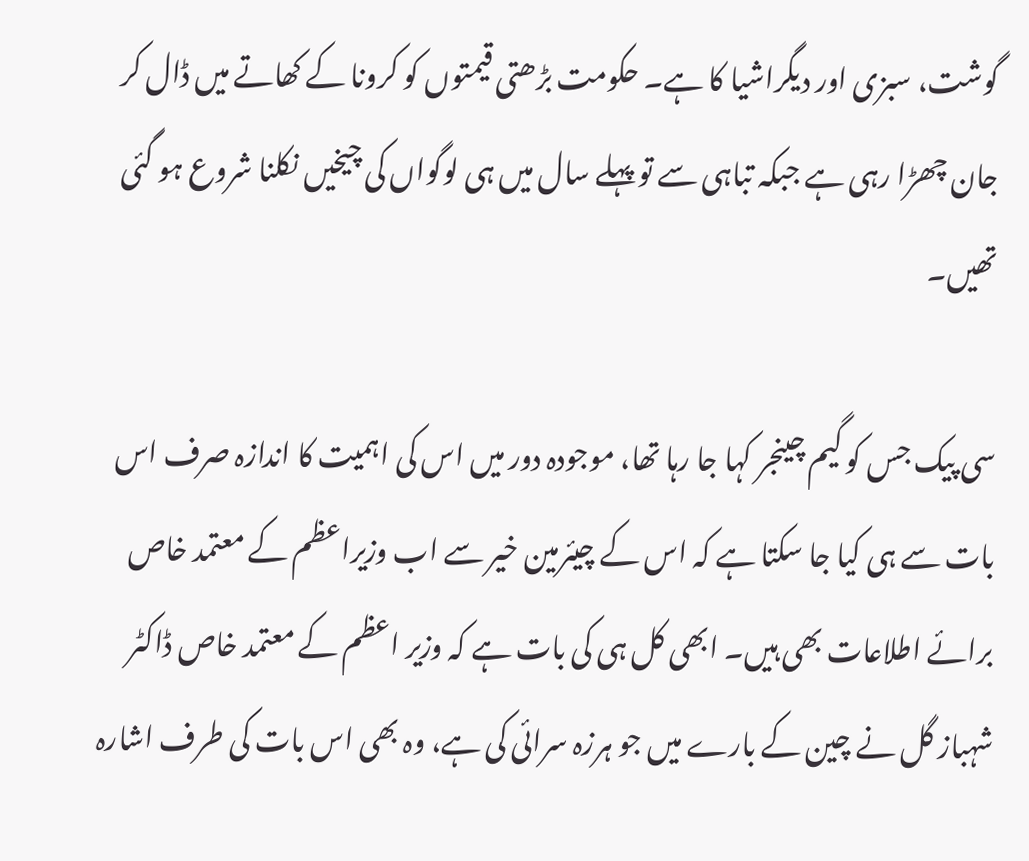گوشت، سبزی اور دیگراشیا کا ہے۔ حکومت بڑھتی قیمتوں کو کرونا کے کھاتے میں ڈال کر جان چھڑا رہی ہے جبکہ تباہی سے تو پہلے سال میں ہی لوگواں کی چیخیں نکلنا شروع ہو گئی تھیں۔

سی پیک جس کو گیم چینجر کہا جا رہا تھا، موجودہ دور میں اس کی اہمیت کا اندازہ صرف اس بات سے ہی کیا جا سکتا ہے کہ اس کے چیئرمین خیر سے اب وزیراعظم کے معتمد خاص برائے اطلاعات بھی ہیں۔ ابھی کل ہی کی بات ہے کہ وزیر اعظم کے معتمد خاص ڈاکٹر شہباز گل نے چین کے بارے میں جو ہرزہ سرائی کی ہے، وہ بھی اس بات کی طرف اشارہ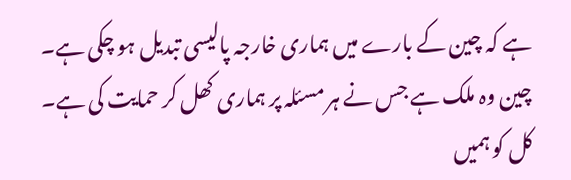ہے کہ چین کے بارے میں ہماری خارجہ پالیسی تبدیل ہو چکی ہے۔ چین وہ ملک ہے جس نے ہر مسئلہ پر ہماری کھل کر حمایت کی ہے۔ کل کو ہمیں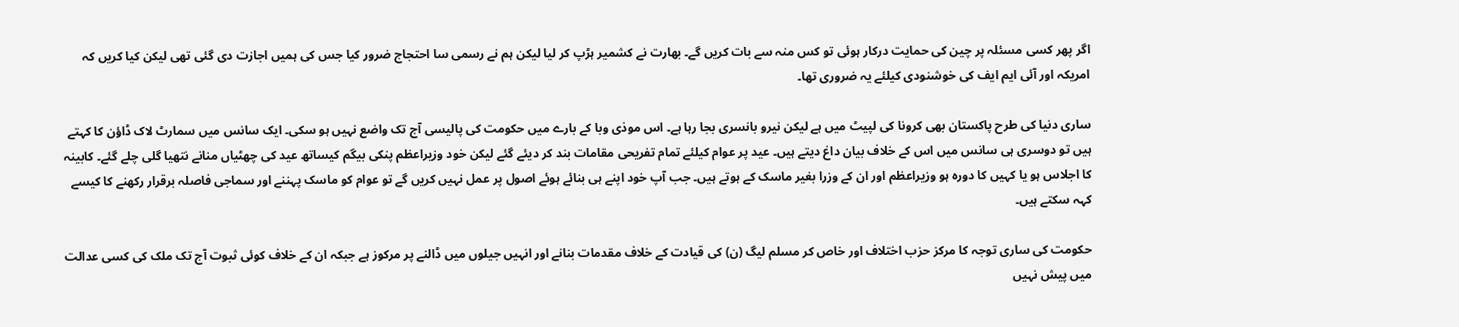اگر پھر کسی مسئلہ پر چین کی حمایت درکار ہوئی تو کس منہ سے بات کریں گے۔ بھارت نے کشمیر ہڑپ کر لیا لیکن ہم نے رسمی سا احتجاج ضرور کیا جس کی ہمیں اجازت دی گئی تھی لیکن کیا کریں کہ امریکہ اور آئی ایم ایف کی خوشنودی کیلئے یہ ضروری تھا۔

ساری دنیا کی طرح پاکستان بھی کرونا کی لپیٹ میں ہے لیکن نیرو بانسری بجا رہا ہے۔ اس موذی وبا کے بارے میں حکومت کی پالیسی آج تک واضع نہیں ہو سکی۔ ایک سانس میں سمارٹ لاک ڈاؤن کا کہتے ہیں تو دوسری ہی سانس میں اس کے خلاف بیان داغ دیتے ہیں۔ عید پر عوام کیلئے تمام تفریحی مقامات بند کر دیئے گئے لیکن خود وزیراعظم پنکی بیگم کیساتھ عید کی چھٹیاں منانے نتھیا گلی چلے گئے۔ کابینہ کا اجلاس ہو یا کہیں کا دورہ ہو وزیراعظم اور ان کے وزرا بغیر ماسک کے ہوتے ہیں۔ جب آپ خود اپنے ہی بنائے ہوئے اصول پر عمل نہیں کریں گے تو عوام کو ماسک پہننے اور سماجی فاصلہ برقرار رکھنے کا کیسے کہہ سکتے ہیں۔

حکومت کی ساری توجہ کا مرکز حزب اختلاف اور خاص کر مسلم لیگ (ن) کی قیادت کے خلاف مقدمات بنانے اور انہیں جیلوں میں ڈالنے پر مرکوز ہے جبکہ ان کے خلاف کوئی ثبوت آج تک ملک کی کسی عدالت میں پیش نہیں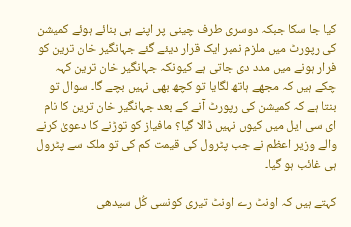کیا جا سکا جبکہ دوسری طرف چینی پر اپنے ہی بنائے ہوئے کمیشن کی رپورٹ میں ملزم نمبر ایک قرار دیئے گئے جہانگیر خان ترین کو فرار ہونے میں مدد دی جاتی ہے کیونکہ جہانگیر خان ترین کہہ چکے ہیں کہ مجھے ہاتھ لگایا تو کچھ بھی نہیں بچے گا۔ سوال تو بنتا ہے کہ کمیشن کی رپورٹ آنے کے بعد جہانگیر خان ترین کا نام ای سی ایل میں کیوں نہیں ڈالا گیا؟ مافیاز کو توڑنے کا دعویٰ کرنے والے وزیر اعظم نے جب پٹرول کی قیمت کم کی تو ملک سے پٹرول ہی غائب ہو گیا۔

کہتے ہیں کہ اونٹ رے اونٹ تیری کونسی کُل سیدھی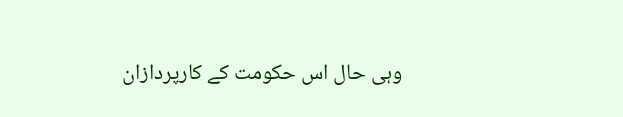وہی حال اس حکومت کے کارپردازان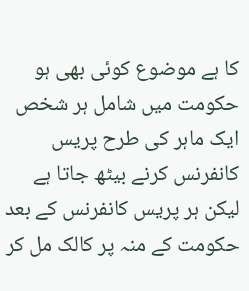کا ہے موضوع کوئی بھی ہو حکومت میں شامل ہر شخص ایک ماہر کی طرح پریس کانفرنس کرنے بیٹھ جاتا ہے لیکن ہر پریس کانفرنس کے بعد حکومت کے منہ پر کالک مل کر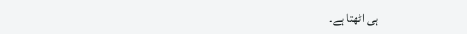ہی اٹھتا ہے۔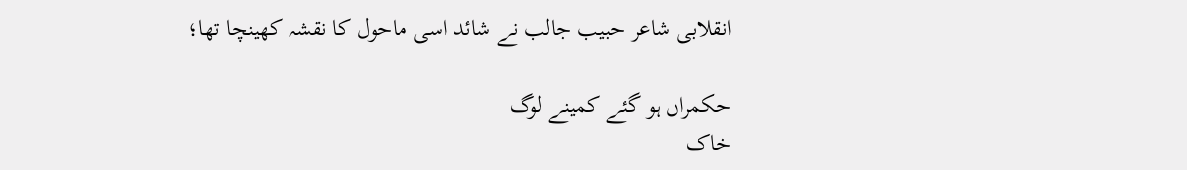انقلابی شاعر حبیب جالب نے شائد اسی ماحول کا نقشہ کھینچا تھا؛

حکمراں ہو گئے کمینے لوگ
خاک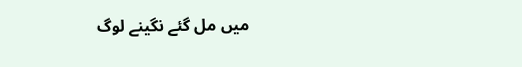میں مل گئے نگینے لوگ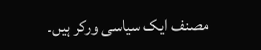مصنف ایک سیاسی ورکر ہیں۔